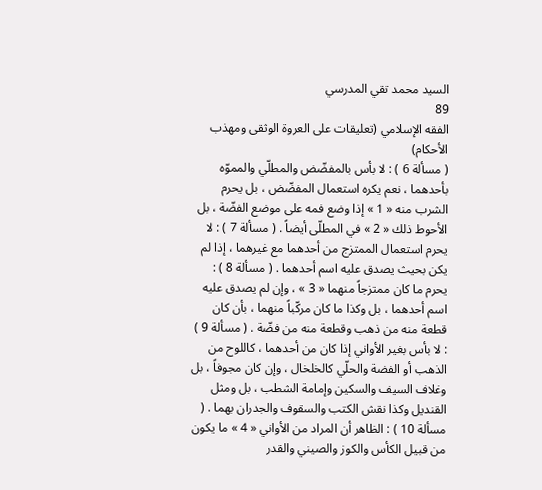السيد محمد تقي المدرسي
89
الفقه الإسلامي (تعليقات على العروة الوثقى ومهذب الأحكام)
( مسألة 6 ) : لا بأس بالمفضّض والمطلّي والمموّه بأحدهما ، نعم يكره استعمال المفضّض ، بل يحرم الشرب منه « 1 » إذا وضع فمه على موضع الفضّة ، بل الأحوط ذلك « 2 » في المطلّى أيضاً . ( مسألة 7 ) : لا يحرم استعمال الممتزج من أحدهما مع غيرهما ، إذا لم يكن بحيث يصدق عليه اسم أحدهما . ( مسألة 8 ) : يحرم ما كان ممتزجاً منهما « 3 » ، وإن لم يصدق عليه اسم أحدهما ، بل وكذا ما كان مركّباً منهما ، بأن كان قطعة منه من ذهب وقطعة منه من فضّة . ( مسألة 9 ) : لا بأس بغير الأواني إذا كان من أحدهما ، كاللوح من الذهب أو الفضة والحلّي كالخلخال ، وإن كان مجوفاً ، بل وغلاف السيف والسكين وإمامة الشطب ، بل ومثل القنديل وكذا نقش الكتب والسقوف والجدران بهما . ( مسألة 10 ) : الظاهر أن المراد من الأواني « 4 » ما يكون من قبيل الكأس والكوز والصيني والقدر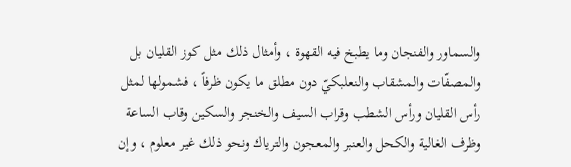والسماور والفنجان وما يطبخ فيه القهوة ، وأمثال ذلك مثل كوز القليان بل والمصفّات والمشقاب والنعلبكيّ دون مطلق ما يكون ظرفاً ، فشمولها لمثل رأس القليان ورأس الشطب وقراب السيف والخنجر والسكين وقاب الساعة وظرف الغالية والكحل والعنبر والمعجون والترياك ونحو ذلك غير معلوم ، وإن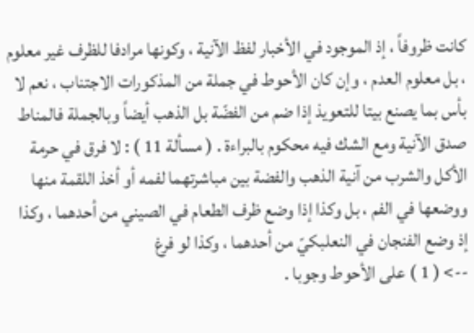كانت ظروفاً ، إذ الموجود في الأخبار لفظ الآنية ، وكونها مرادفا للظرف غير معلوم ، بل معلوم العدم ، وإن كان الأحوط في جملة من المذكورات الاجتناب ، نعم لا بأس بما يصنع بيتا للتعويذ إذا ضم من الفضّة بل الذهب أيضاً وبالجملة فالمناط صدق الآنية ومع الشك فيه محكوم بالبراءة . ( مسألة 11 ) : لا فرق في حرمة الأكل والشرب من آنية الذهب والفضة بين مباشرتهما لفمه أو أخذ اللقمة منها ووضعها في الفم ، بل وكذا إذا وضع ظرف الطعام في الصيني من أحدهما ، وكذا إذ وضع الفنجان في النعلبكيّ من أحدهما ، وكذا لو فرغ
--> ( 1 ) على الأحوط وجوبا .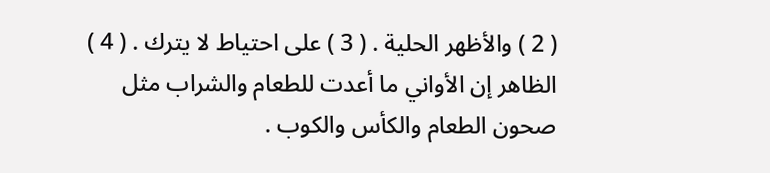( 2 ) والأظهر الحلية . ( 3 ) على احتياط لا يترك . ( 4 ) الظاهر إن الأواني ما أعدت للطعام والشراب مثل صحون الطعام والكأس والكوب .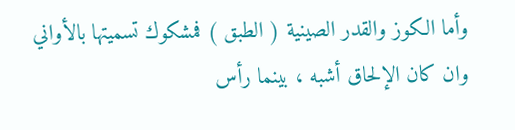وأما الكوز والقدر الصينية ( الطبق ) فمشكوك تسميتها بالأواني وان كان الإلحاق أشبه ، بينما رأس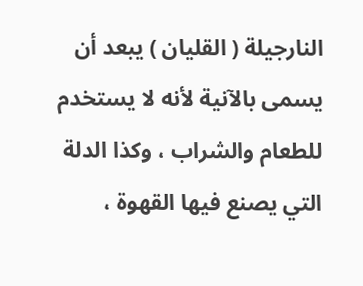النارجيلة ( القليان ) يبعد أن يسمى بالآنية لأنه لا يستخدم للطعام والشراب ، وكذا الدلة التي يصنع فيها القهوة ،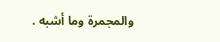والمجمرة وما أشبه .